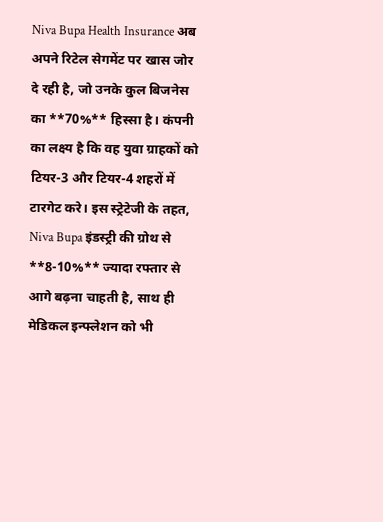Niva Bupa Health Insurance अब अपने रिटेल सेगमेंट पर खास जोर दे रही है, जो उनके कुल बिजनेस का **70%** हिस्सा है। कंपनी का लक्ष्य है कि वह युवा ग्राहकों को टियर-3 और टियर-4 शहरों में टारगेट करे। इस स्ट्रेटेजी के तहत, Niva Bupa इंडस्ट्री की ग्रोथ से **8-10%** ज्यादा रफ्तार से आगे बढ़ना चाहती है, साथ ही मेडिकल इन्फ्लेशन को भी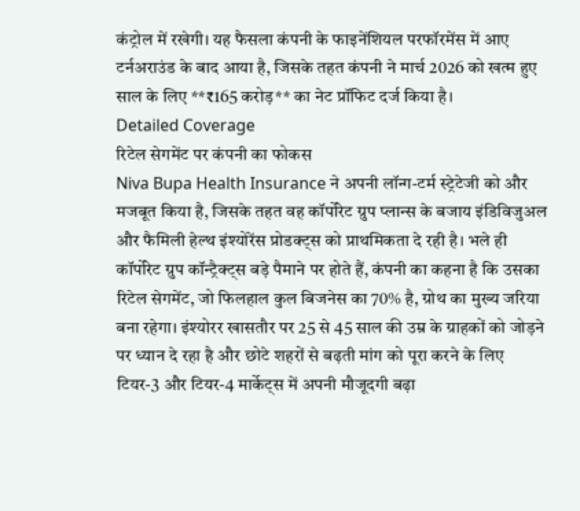कंट्रोल में रखेगी। यह फैसला कंपनी के फाइनेंशियल परफॉरमेंस में आए टर्नअराउंड के बाद आया है, जिसके तहत कंपनी ने मार्च 2026 को खत्म हुए साल के लिए **₹165 करोड़** का नेट प्रॉफिट दर्ज किया है।
Detailed Coverage
रिटेल सेगमेंट पर कंपनी का फोकस
Niva Bupa Health Insurance ने अपनी लॉन्ग-टर्म स्ट्रेटेजी को और मजबूत किया है, जिसके तहत वह कॉर्पोरेट ग्रुप प्लान्स के बजाय इंडिविजुअल और फैमिली हेल्थ इंश्योरेंस प्रोडक्ट्स को प्राथमिकता दे रही है। भले ही कॉर्पोरेट ग्रुप कॉन्ट्रैक्ट्स बड़े पैमाने पर होते हैं, कंपनी का कहना है कि उसका रिटेल सेगमेंट, जो फिलहाल कुल बिजनेस का 70% है, ग्रोथ का मुख्य जरिया बना रहेगा। इंश्योरर खासतौर पर 25 से 45 साल की उम्र के ग्राहकों को जोड़ने पर ध्यान दे रहा है और छोटे शहरों से बढ़ती मांग को पूरा करने के लिए टियर-3 और टियर-4 मार्केट्स में अपनी मौजूदगी बढ़ा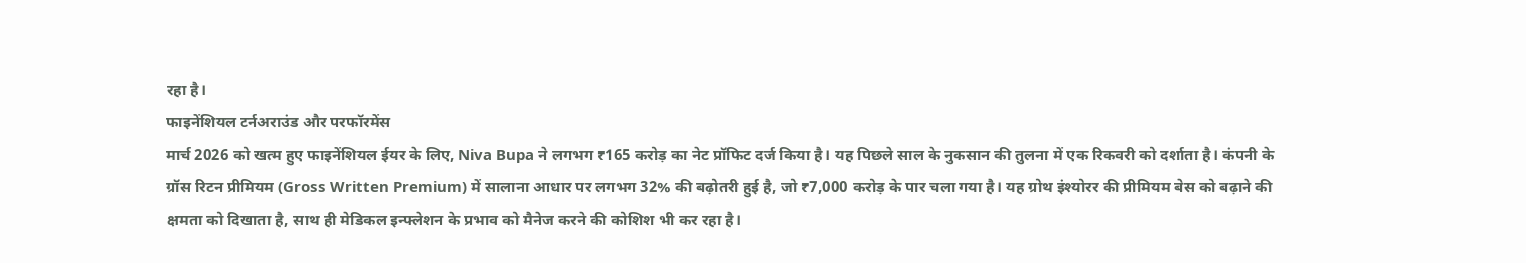रहा है।
फाइनेंशियल टर्नअराउंड और परफॉरमेंस
मार्च 2026 को खत्म हुए फाइनेंशियल ईयर के लिए, Niva Bupa ने लगभग ₹165 करोड़ का नेट प्रॉफिट दर्ज किया है। यह पिछले साल के नुकसान की तुलना में एक रिकवरी को दर्शाता है। कंपनी के ग्रॉस रिटन प्रीमियम (Gross Written Premium) में सालाना आधार पर लगभग 32% की बढ़ोतरी हुई है, जो ₹7,000 करोड़ के पार चला गया है। यह ग्रोथ इंश्योरर की प्रीमियम बेस को बढ़ाने की क्षमता को दिखाता है, साथ ही मेडिकल इन्फ्लेशन के प्रभाव को मैनेज करने की कोशिश भी कर रहा है।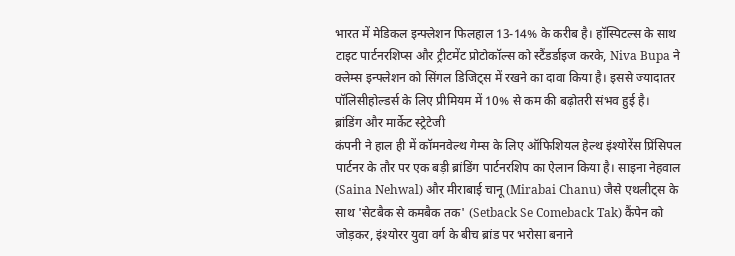भारत में मेडिकल इन्फ्लेशन फिलहाल 13-14% के करीब है। हॉस्पिटल्स के साथ टाइट पार्टनरशिप्स और ट्रीटमेंट प्रोटोकॉल्स को स्टैंडर्डाइज करके, Niva Bupa ने क्लेम्स इन्फ्लेशन को सिंगल डिजिट्स में रखने का दावा किया है। इससे ज्यादातर पॉलिसीहोल्डर्स के लिए प्रीमियम में 10% से कम की बढ़ोतरी संभव हुई है।
ब्रांडिंग और मार्केट स्ट्रेटेजी
कंपनी ने हाल ही में कॉमनवेल्थ गेम्स के लिए ऑफिशियल हेल्थ इंश्योरेंस प्रिंसिपल पार्टनर के तौर पर एक बड़ी ब्रांडिंग पार्टनरशिप का ऐलान किया है। साइना नेहवाल (Saina Nehwal) और मीराबाई चानू (Mirabai Chanu) जैसे एथलीट्स के साथ 'सेटबैक से कमबैक तक' (Setback Se Comeback Tak) कैंपेन को जोड़कर, इंश्योरर युवा वर्ग के बीच ब्रांड पर भरोसा बनाने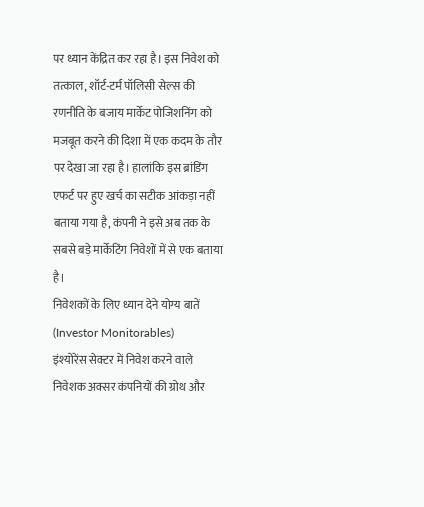पर ध्यान केंद्रित कर रहा है। इस निवेश को तत्काल, शॉर्ट-टर्म पॉलिसी सेल्स की रणनीति के बजाय मार्केट पोजिशनिंग को मजबूत करने की दिशा में एक कदम के तौर पर देखा जा रहा है। हालांकि इस ब्रांडिंग एफर्ट पर हुए खर्च का सटीक आंकड़ा नहीं बताया गया है, कंपनी ने इसे अब तक के सबसे बड़े मार्केटिंग निवेशों में से एक बताया है।
निवेशकों के लिए ध्यान देने योग्य बातें (Investor Monitorables)
इंश्योरेंस सेक्टर में निवेश करने वाले निवेशक अक्सर कंपनियों की ग्रोथ और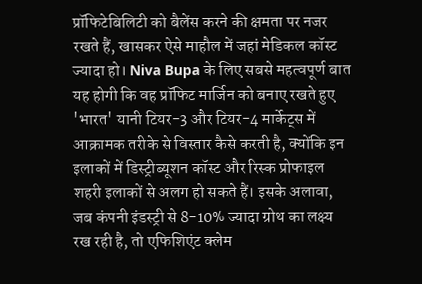प्रॉफिटेबिलिटी को बैलेंस करने की क्षमता पर नजर रखते हैं, खासकर ऐसे माहौल में जहां मेडिकल कॉस्ट ज्यादा हो। Niva Bupa के लिए सबसे महत्वपूर्ण बात यह होगी कि वह प्रॉफिट मार्जिन को बनाए रखते हुए 'भारत' यानी टियर-3 और टियर-4 मार्केट्स में आक्रामक तरीके से विस्तार कैसे करती है, क्योंकि इन इलाकों में डिस्ट्रीब्यूशन कॉस्ट और रिस्क प्रोफाइल शहरी इलाकों से अलग हो सकते हैं। इसके अलावा, जब कंपनी इंडस्ट्री से 8-10% ज्यादा ग्रोथ का लक्ष्य रख रही है, तो एफिशिएंट क्लेम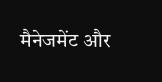मैनेजमेंट और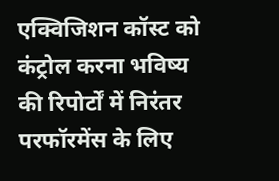एक्विजिशन कॉस्ट को कंट्रोल करना भविष्य की रिपोर्टों में निरंतर परफॉरमेंस के लिए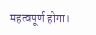महत्वपूर्ण होगा।